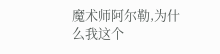魔术师阿尔勒,为什么我这个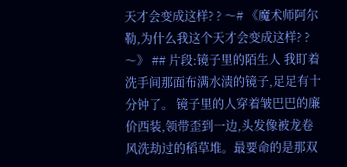天才会变成这样? ? 〜# 《魔术师阿尔勒,为什么我这个天才会变成这样? ? 〜》 ## 片段:镜子里的陌生人 我盯着洗手间那面布满水渍的镜子,足足有十分钟了。 镜子里的人穿着皱巴巴的廉价西装,领带歪到一边,头发像被龙卷风洗劫过的稻草堆。最要命的是那双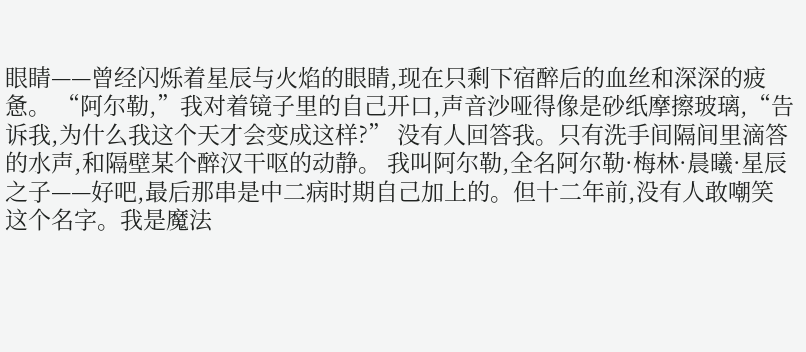眼睛——曾经闪烁着星辰与火焰的眼睛,现在只剩下宿醉后的血丝和深深的疲惫。 “阿尔勒,”我对着镜子里的自己开口,声音沙哑得像是砂纸摩擦玻璃,“告诉我,为什么我这个天才会变成这样?” 没有人回答我。只有洗手间隔间里滴答的水声,和隔壁某个醉汉干呕的动静。 我叫阿尔勒,全名阿尔勒·梅林·晨曦·星辰之子——好吧,最后那串是中二病时期自己加上的。但十二年前,没有人敢嘲笑这个名字。我是魔法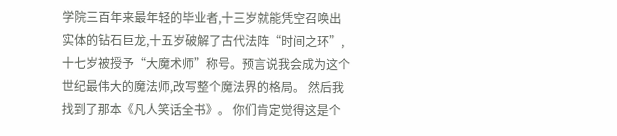学院三百年来最年轻的毕业者,十三岁就能凭空召唤出实体的钻石巨龙,十五岁破解了古代法阵“时间之环”,十七岁被授予“大魔术师”称号。预言说我会成为这个世纪最伟大的魔法师,改写整个魔法界的格局。 然后我找到了那本《凡人笑话全书》。 你们肯定觉得这是个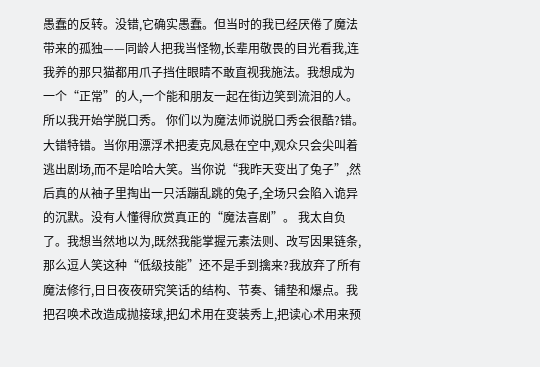愚蠢的反转。没错,它确实愚蠢。但当时的我已经厌倦了魔法带来的孤独——同龄人把我当怪物,长辈用敬畏的目光看我,连我养的那只猫都用爪子挡住眼睛不敢直视我施法。我想成为一个“正常”的人,一个能和朋友一起在街边笑到流泪的人。 所以我开始学脱口秀。 你们以为魔法师说脱口秀会很酷?错。大错特错。当你用漂浮术把麦克风悬在空中,观众只会尖叫着逃出剧场,而不是哈哈大笑。当你说“我昨天变出了兔子”,然后真的从袖子里掏出一只活蹦乱跳的兔子,全场只会陷入诡异的沉默。没有人懂得欣赏真正的“魔法喜剧”。 我太自负了。我想当然地以为,既然我能掌握元素法则、改写因果链条,那么逗人笑这种“低级技能”还不是手到擒来?我放弃了所有魔法修行,日日夜夜研究笑话的结构、节奏、铺垫和爆点。我把召唤术改造成抛接球,把幻术用在变装秀上,把读心术用来预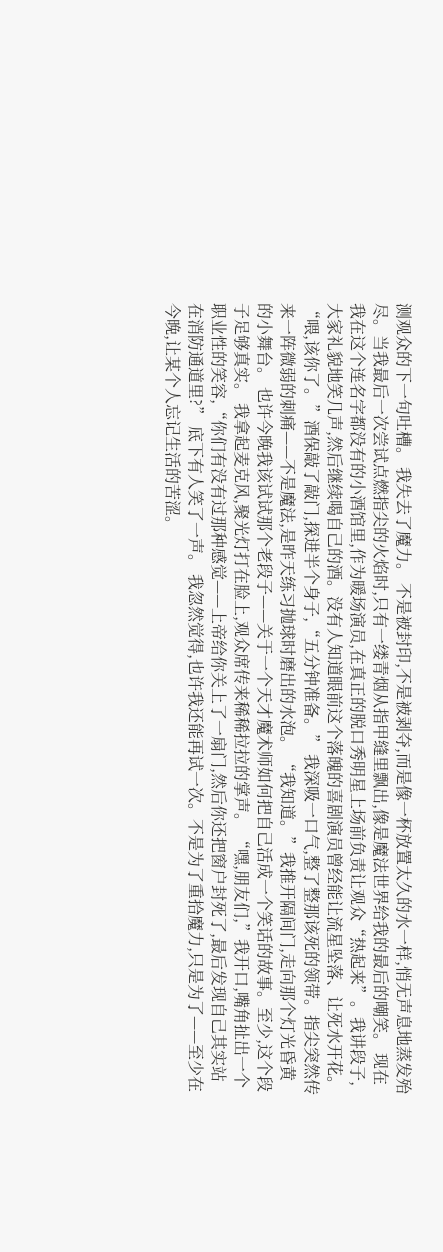测观众的下一句吐槽。 我失去了魔力。 不是被封印,不是被剥夺,而是像一杯放置太久的水一样,悄无声息地蒸发殆尽。当我最后一次尝试点燃指尖的火焰时,只有一缕青烟从指甲缝里飘出,像是魔法世界给我的最后的嘲笑。 现在我在这个连名字都没有的小酒馆里,作为暖场演员,在真正的脱口秀明星上场前负责让观众“热起来”。我讲段子,大家礼貌地笑几声,然后继续喝自己的酒。没有人知道眼前这个落魄的喜剧演员曾经能让流星坠落、让死水开花。 “喂,该你了。”酒保敲了敲门,探进半个身子,“五分钟准备。” 我深吸一口气,整了整那该死的领带。指尖突然传来一阵微弱的刺痛——不是魔法,是昨天练习抛球时磨出的水泡。 “我知道。”我推开隔间门,走向那个灯光昏黄的小舞台。 也许今晚我该试试那个老段子——关于一个天才魔术师如何把自己活成一个笑话的故事。至少,这个段子足够真实。 我拿起麦克风,聚光灯打在脸上,观众席传来稀稀拉拉的掌声。 “嘿,朋友们,”我开口,嘴角扯出一个职业性的笑容,“你们有没有过那种感觉——上帝给你关上了一扇门,然后你还把窗户封死了,最后发现自己其实站在消防通道里?” 底下有人笑了一声。 我忽然觉得,也许我还能再试一次。不是为了重拾魔力,只是为了——至少在今晚,让某个人忘记生活的苦涩。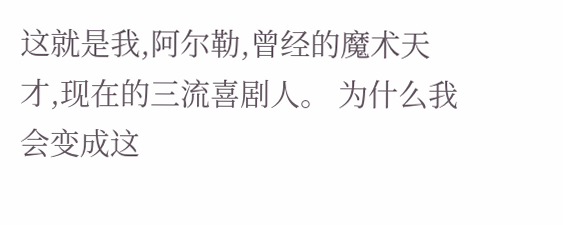这就是我,阿尔勒,曾经的魔术天才,现在的三流喜剧人。 为什么我会变成这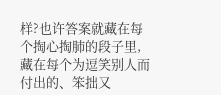样?也许答案就藏在每个掏心掏肺的段子里,藏在每个为逗笑别人而付出的、笨拙又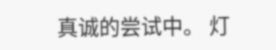真诚的尝试中。 灯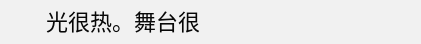光很热。舞台很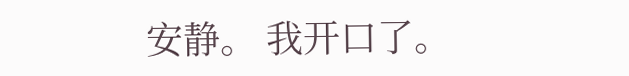安静。 我开口了。